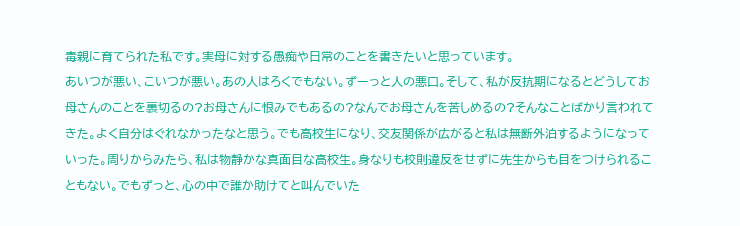毒親に育てられた私です。実母に対する愚痴や日常のことを書きたいと思っています。
あいつが悪い、こいつが悪い。あの人はろくでもない。ずーっと人の悪口。そして、私が反抗期になるとどうしてお母さんのことを裏切るの?お母さんに恨みでもあるの?なんでお母さんを苦しめるの?そんなことばかり言われてきた。よく自分はぐれなかったなと思う。でも高校生になり、交友関係が広がると私は無断外泊するようになっていった。周りからみたら、私は物静かな真面目な高校生。身なりも校則違反をせずに先生からも目をつけられることもない。でもずっと、心の中で誰か助けてと叫んでいた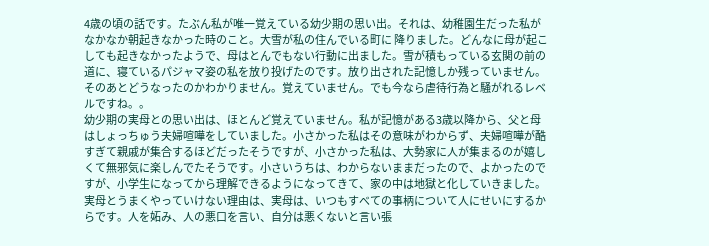4歳の頃の話です。たぶん私が唯一覚えている幼少期の思い出。それは、幼稚園生だった私がなかなか朝起きなかった時のこと。大雪が私の住んでいる町に 降りました。どんなに母が起こしても起きなかったようで、母はとんでもない行動に出ました。雪が積もっている玄関の前の道に、寝ているパジャマ姿の私を放り投げたのです。放り出された記憶しか残っていません。そのあとどうなったのかわかりません。覚えていません。でも今なら虐待行為と騒がれるレベルですね。。
幼少期の実母との思い出は、ほとんど覚えていません。私が記憶がある3歳以降から、父と母はしょっちゅう夫婦喧嘩をしていました。小さかった私はその意味がわからず、夫婦喧嘩が酷すぎて親戚が集合するほどだったそうですが、小さかった私は、大勢家に人が集まるのが嬉しくて無邪気に楽しんでたそうです。小さいうちは、わからないままだったので、よかったのですが、小学生になってから理解できるようになってきて、家の中は地獄と化していきました。
実母とうまくやっていけない理由は、実母は、いつもすべての事柄について人にせいにするからです。人を妬み、人の悪口を言い、自分は悪くないと言い張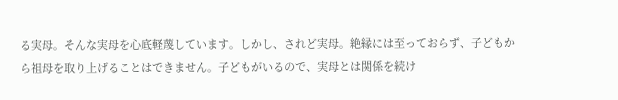る実母。そんな実母を心底軽蔑しています。しかし、されど実母。絶縁には至っておらず、子どもから祖母を取り上げることはできません。子どもがいるので、実母とは関係を続け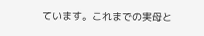ています。これまでの実母と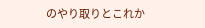のやり取りとこれか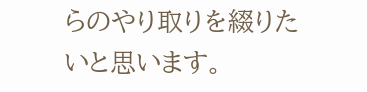らのやり取りを綴りたいと思います。